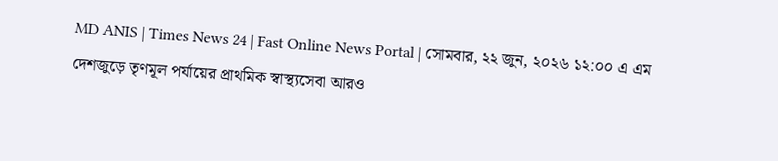MD ANIS | Times News 24 | Fast Online News Portal | সোমবার, ২২ জুন, ২০২৬ ১২:০০ এ এম
দেশজুড়ে তৃণমূল পর্যায়ের প্রাথমিক স্বাস্থ্যসেবা আরও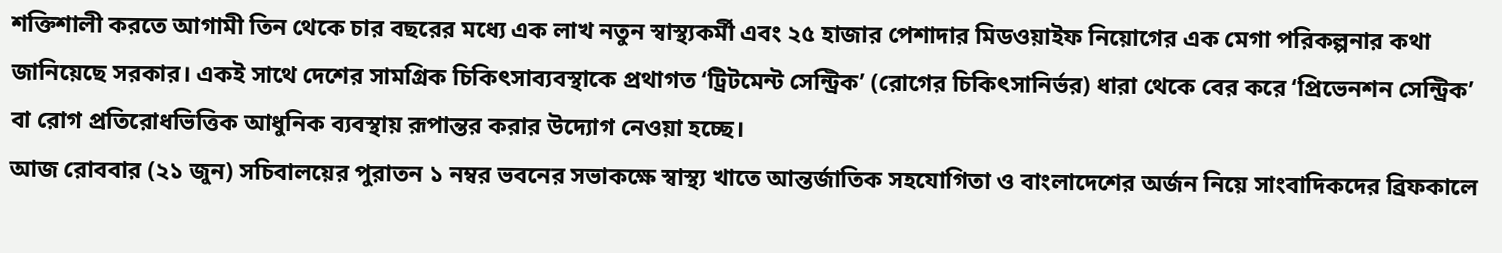শক্তিশালী করতে আগামী তিন থেকে চার বছরের মধ্যে এক লাখ নতুন স্বাস্থ্যকর্মী এবং ২৫ হাজার পেশাদার মিডওয়াইফ নিয়োগের এক মেগা পরিকল্পনার কথা জানিয়েছে সরকার। একই সাথে দেশের সামগ্রিক চিকিৎসাব্যবস্থাকে প্রথাগত ‘ট্রিটমেন্ট সেন্ট্রিক’ (রোগের চিকিৎসানির্ভর) ধারা থেকে বের করে ‘প্রিভেনশন সেন্ট্রিক’ বা রোগ প্রতিরোধভিত্তিক আধুনিক ব্যবস্থায় রূপান্তর করার উদ্যোগ নেওয়া হচ্ছে।
আজ রোববার (২১ জুন) সচিবালয়ের পুরাতন ১ নম্বর ভবনের সভাকক্ষে স্বাস্থ্য খাতে আন্তর্জাতিক সহযোগিতা ও বাংলাদেশের অর্জন নিয়ে সাংবাদিকদের ব্রিফকালে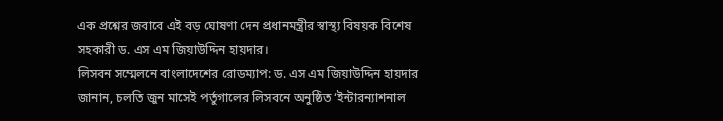এক প্রশ্নের জবাবে এই বড় ঘোষণা দেন প্রধানমন্ত্রীর স্বাস্থ্য বিষয়ক বিশেষ সহকারী ড. এস এম জিয়াউদ্দিন হায়দার।
লিসবন সম্মেলনে বাংলাদেশের রোডম্যাপ: ড. এস এম জিয়াউদ্দিন হায়দার জানান, চলতি জুন মাসেই পর্তুগালের লিসবনে অনুষ্ঠিত ‘ইন্টারন্যাশনাল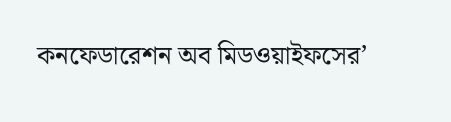কনফেডারেশন অব মিডওয়াইফসের’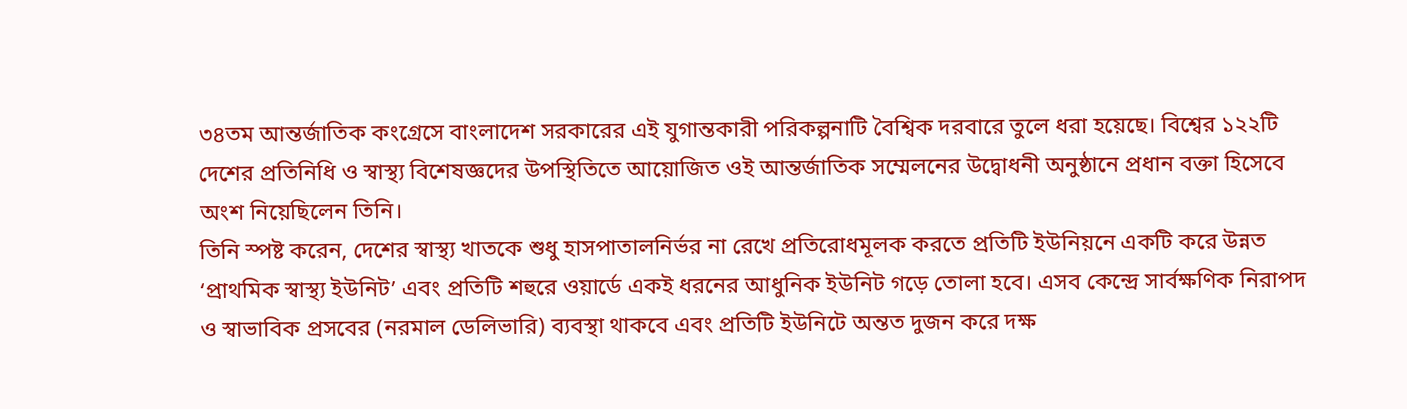৩৪তম আন্তর্জাতিক কংগ্রেসে বাংলাদেশ সরকারের এই যুগান্তকারী পরিকল্পনাটি বৈশ্বিক দরবারে তুলে ধরা হয়েছে। বিশ্বের ১২২টি দেশের প্রতিনিধি ও স্বাস্থ্য বিশেষজ্ঞদের উপস্থিতিতে আয়োজিত ওই আন্তর্জাতিক সম্মেলনের উদ্বোধনী অনুষ্ঠানে প্রধান বক্তা হিসেবে অংশ নিয়েছিলেন তিনি।
তিনি স্পষ্ট করেন, দেশের স্বাস্থ্য খাতকে শুধু হাসপাতালনির্ভর না রেখে প্রতিরোধমূলক করতে প্রতিটি ইউনিয়নে একটি করে উন্নত ‘প্রাথমিক স্বাস্থ্য ইউনিট’ এবং প্রতিটি শহুরে ওয়ার্ডে একই ধরনের আধুনিক ইউনিট গড়ে তোলা হবে। এসব কেন্দ্রে সার্বক্ষণিক নিরাপদ ও স্বাভাবিক প্রসবের (নরমাল ডেলিভারি) ব্যবস্থা থাকবে এবং প্রতিটি ইউনিটে অন্তত দুজন করে দক্ষ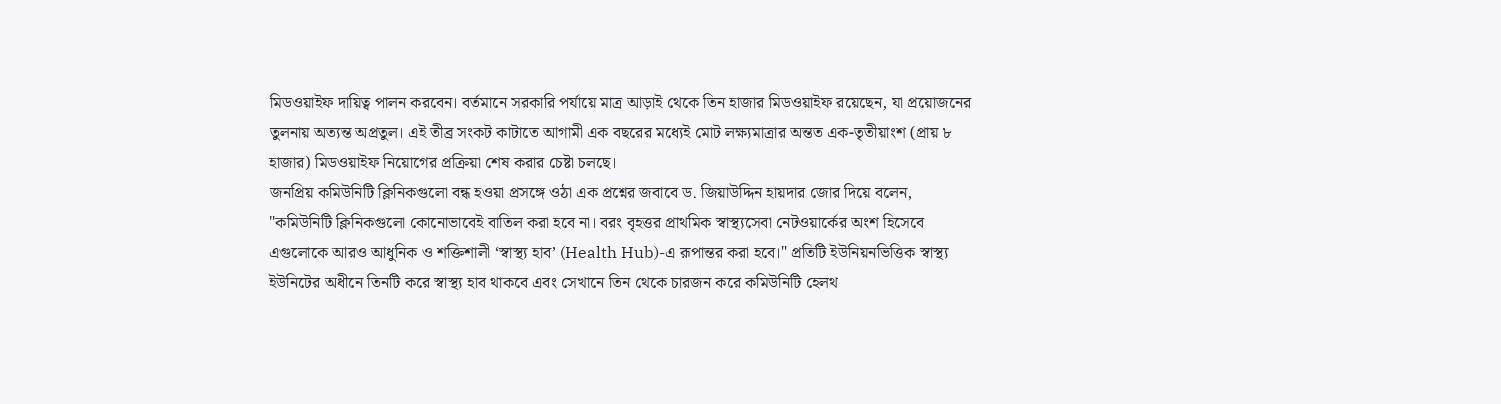মিডওয়াইফ দায়িত্ব পালন করবেন। বর্তমানে সরকারি পর্যায়ে মাত্র আড়াই থেকে তিন হাজার মিডওয়াইফ রয়েছেন, যা প্রয়োজনের তুলনায় অত্যন্ত অপ্রতুল। এই তীব্র সংকট কাটাতে আগামী এক বছরের মধ্যেই মোট লক্ষ্যমাত্রার অন্তত এক-তৃতীয়াংশ (প্রায় ৮ হাজার) মিডওয়াইফ নিয়োগের প্রক্রিয়া শেষ করার চেষ্টা চলছে।
জনপ্রিয় কমিউনিটি ক্লিনিকগুলো বন্ধ হওয়া প্রসঙ্গে ওঠা এক প্রশ্নের জবাবে ড. জিয়াউদ্দিন হায়দার জোর দিয়ে বলেন, "কমিউনিটি ক্লিনিকগুলো কোনোভাবেই বাতিল করা হবে না। বরং বৃহত্তর প্রাথমিক স্বাস্থ্যসেবা নেটওয়ার্কের অংশ হিসেবে এগুলোকে আরও আধুনিক ও শক্তিশালী ‘স্বাস্থ্য হাব’ (Health Hub)-এ রূপান্তর করা হবে।" প্রতিটি ইউনিয়নভিত্তিক স্বাস্থ্য ইউনিটের অধীনে তিনটি করে স্বাস্থ্য হাব থাকবে এবং সেখানে তিন থেকে চারজন করে কমিউনিটি হেলথ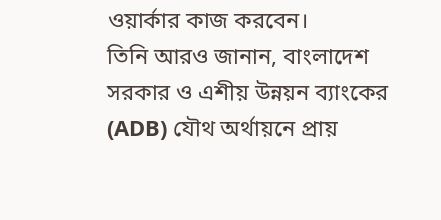ওয়ার্কার কাজ করবেন।
তিনি আরও জানান, বাংলাদেশ সরকার ও এশীয় উন্নয়ন ব্যাংকের (ADB) যৌথ অর্থায়নে প্রায়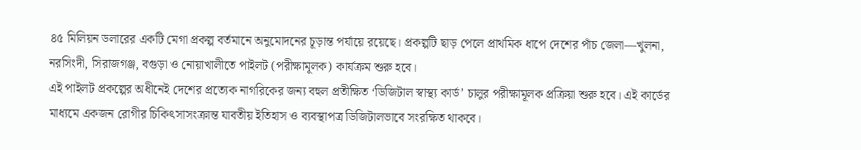৪৫ মিলিয়ন ডলারের একটি মেগা প্রকল্প বর্তমানে অনুমোদনের চূড়ান্ত পর্যায়ে রয়েছে। প্রকল্পটি ছাড় পেলে প্রাথমিক ধাপে দেশের পাঁচ জেলা—খুলনা, নরসিংদী, সিরাজগঞ্জ, বগুড়া ও নোয়াখালীতে পাইলট (পরীক্ষামূলক) কার্যক্রম শুরু হবে।
এই পাইলট প্রকল্পের অধীনেই দেশের প্রত্যেক নাগরিকের জন্য বহুল প্রতীক্ষিত ‘ডিজিটাল স্বাস্থ্য কার্ড’ চালুর পরীক্ষামূলক প্রক্রিয়া শুরু হবে। এই কার্ডের মাধ্যমে একজন রোগীর চিকিৎসাসংক্রান্ত যাবতীয় ইতিহাস ও ব্যবস্থাপত্র ডিজিটালভাবে সংরক্ষিত থাকবে।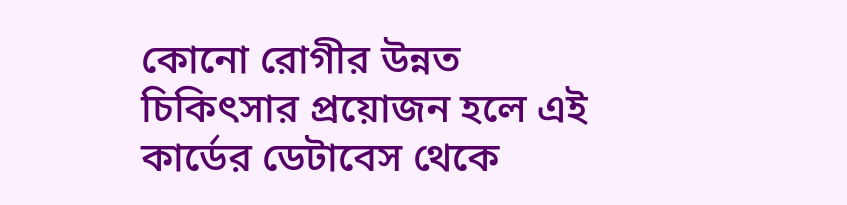কোনো রোগীর উন্নত চিকিৎসার প্রয়োজন হলে এই কার্ডের ডেটাবেস থেকে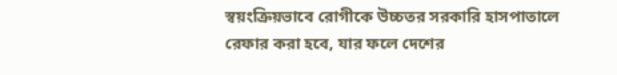স্বয়ংক্রিয়ভাবে রোগীকে উচ্চতর সরকারি হাসপাতালে রেফার করা হবে, যার ফলে দেশের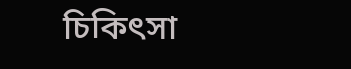চিকিৎসা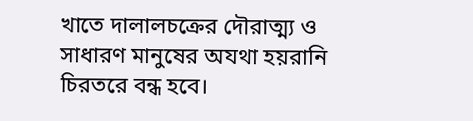খাতে দালালচক্রের দৌরাত্ম্য ও সাধারণ মানুষের অযথা হয়রানি চিরতরে বন্ধ হবে।